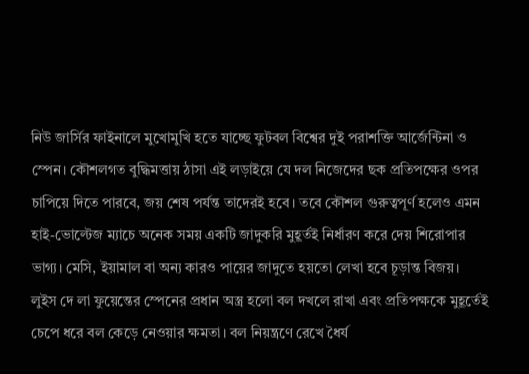নিউ জার্সির ফাইনালে মুখোমুখি হতে যাচ্ছে ফুটবল বিশ্বের দুই পরাশক্তি আর্জেন্টিনা ও স্পেন। কৌশলগত বুদ্ধিমত্তায় ঠাসা এই লড়াইয়ে যে দল নিজেদের ছক প্রতিপক্ষের ওপর চাপিয়ে দিতে পারবে, জয় শেষ পর্যন্ত তাদেরই হবে। তবে কৌশল গুরুত্বপূর্ণ হলেও এমন হাই-ভোল্টেজ ম্যাচে অনেক সময় একটি জাদুকরি মুহূর্তই নির্ধারণ করে দেয় শিরোপার ভাগ্য। মেসি, ইয়ামাল বা অন্য কারও পায়ের জাদুতে হয়তো লেখা হবে চূড়ান্ত বিজয়।
লুইস দে লা ফুয়েন্তের স্পেনের প্রধান অস্ত্র হলো বল দখলে রাখা এবং প্রতিপক্ষকে মুহূর্তেই চেপে ধরে বল কেড়ে নেওয়ার ক্ষমতা। বল নিয়ন্ত্রণে রেখে ধৈর্য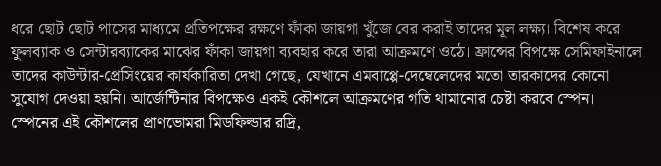ধরে ছোট ছোট পাসের মাধ্যমে প্রতিপক্ষের রক্ষণে ফাঁকা জায়গা খুঁজে বের করাই তাদের মূল লক্ষ্য। বিশেষ করে ফুলব্যাক ও সেন্টারব্যাকের মাঝের ফাঁকা জায়গা ব্যবহার করে তারা আক্রমণে ওঠে। ফ্রান্সের বিপক্ষে সেমিফাইনালে তাদের কাউন্টার-প্রেসিংয়ের কার্যকারিতা দেখা গেছে, যেখানে এমবাপ্পে-দেম্বেলেদের মতো তারকাদের কোনো সুযোগ দেওয়া হয়নি। আর্জেন্টিনার বিপক্ষেও একই কৌশলে আক্রমণের গতি থামানোর চেষ্টা করবে স্পেন।
স্পেনের এই কৌশলের প্রাণভোমরা মিডফিল্ডার রদ্রি,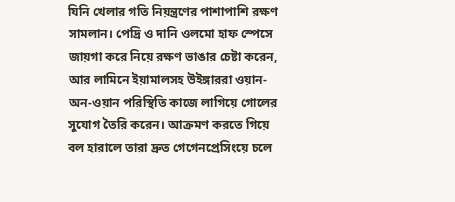যিনি খেলার গতি নিয়ন্ত্রণের পাশাপাশি রক্ষণ সামলান। পেদ্রি ও দানি ওলমো হাফ স্পেসে জায়গা করে নিয়ে রক্ষণ ভাঙার চেষ্টা করেন, আর লামিনে ইয়ামালসহ উইঙ্গাররা ওয়ান-অন-ওয়ান পরিস্থিতি কাজে লাগিয়ে গোলের সুযোগ তৈরি করেন। আক্রমণ করতে গিয়ে বল হারালে তারা দ্রুত গেগেনপ্রেসিংয়ে চলে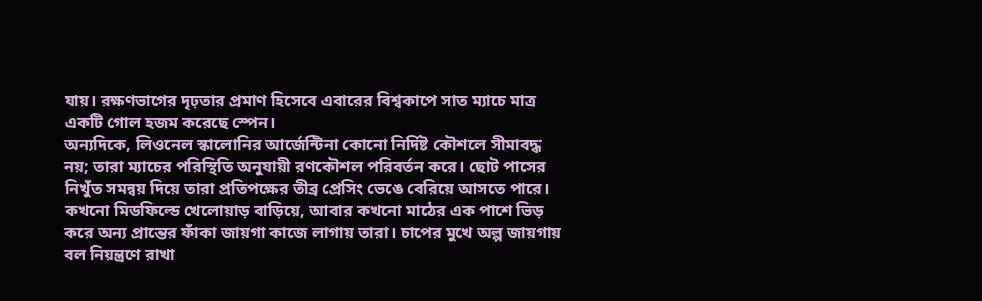যায়। রক্ষণভাগের দৃঢ়তার প্রমাণ হিসেবে এবারের বিশ্বকাপে সাত ম্যাচে মাত্র একটি গোল হজম করেছে স্পেন।
অন্যদিকে, লিওনেল স্কালোনির আর্জেন্টিনা কোনো নির্দিষ্ট কৌশলে সীমাবদ্ধ নয়; তারা ম্যাচের পরিস্থিতি অনুযায়ী রণকৌশল পরিবর্তন করে। ছোট পাসের নিখুঁত সমন্বয় দিয়ে তারা প্রতিপক্ষের তীব্র প্রেসিং ভেঙে বেরিয়ে আসতে পারে। কখনো মিডফিল্ডে খেলোয়াড় বাড়িয়ে, আবার কখনো মাঠের এক পাশে ভিড় করে অন্য প্রান্তের ফাঁকা জায়গা কাজে লাগায় তারা। চাপের মুখে অল্প জায়গায় বল নিয়ন্ত্রণে রাখা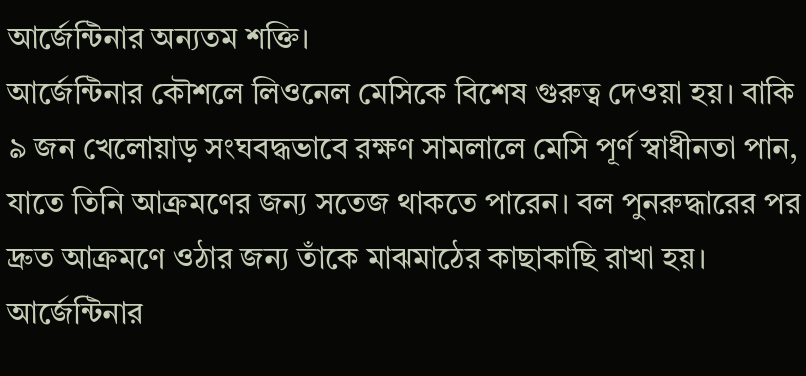আর্জেন্টিনার অন্যতম শক্তি।
আর্জেন্টিনার কৌশলে লিওনেল মেসিকে বিশেষ গুরুত্ব দেওয়া হয়। বাকি ৯ জন খেলোয়াড় সংঘবদ্ধভাবে রক্ষণ সামলালে মেসি পূর্ণ স্বাধীনতা পান, যাতে তিনি আক্রমণের জন্য সতেজ থাকতে পারেন। বল পুনরুদ্ধারের পর দ্রুত আক্রমণে ওঠার জন্য তাঁকে মাঝমাঠের কাছাকাছি রাখা হয়।
আর্জেন্টিনার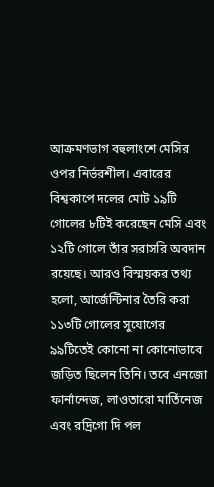আক্রমণভাগ বহুলাংশে মেসির ওপর নির্ভরশীল। এবারের বিশ্বকাপে দলের মোট ১৯টি গোলের ৮টিই করেছেন মেসি এবং ১২টি গোলে তাঁর সরাসরি অবদান রয়েছে। আরও বিস্ময়কর তথ্য হলো, আর্জেন্টিনার তৈরি করা ১১৩টি গোলের সুযোগের ৯৯টিতেই কোনো না কোনোভাবে জড়িত ছিলেন তিনি। তবে এনজো ফার্নান্দেজ, লাওতারো মার্তিনেজ এবং রদ্রিগো দি পল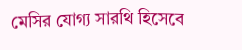মেসির যোগ্য সারথি হিসেবে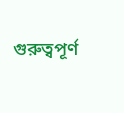গুরুত্বপূর্ণ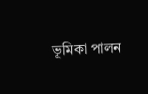ভূমিকা পালন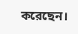করেছেন।